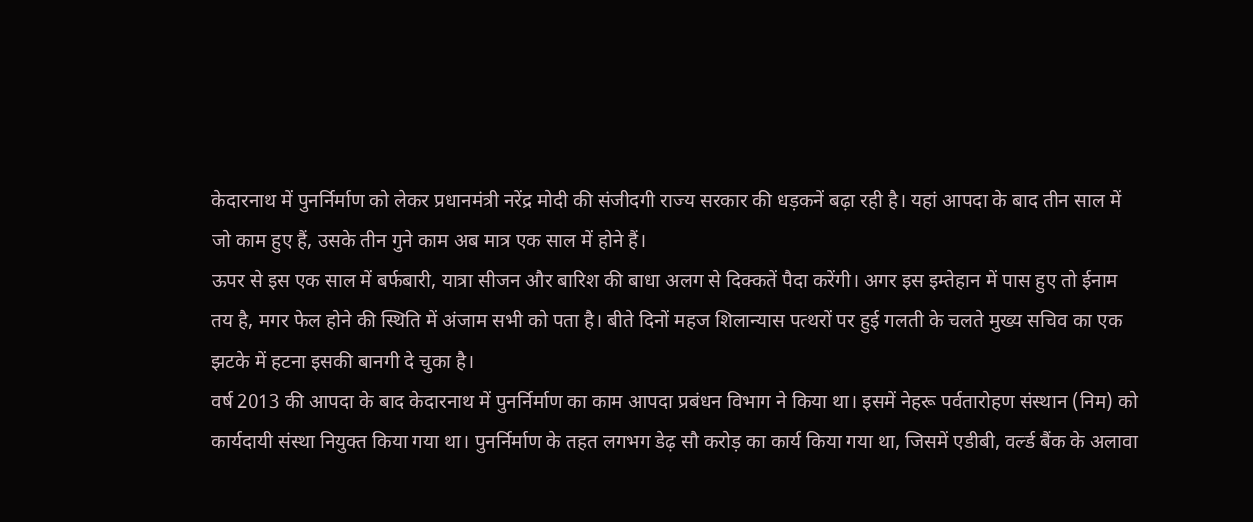केदारनाथ में पुनर्निर्माण को लेकर प्रधानमंत्री नरेंद्र मोदी की संजीदगी राज्य सरकार की धड़कनें बढ़ा रही है। यहां आपदा के बाद तीन साल में जो काम हुए हैं, उसके तीन गुने काम अब मात्र एक साल में होने हैं।
ऊपर से इस एक साल में बर्फबारी, यात्रा सीजन और बारिश की बाधा अलग से दिक्कतें पैदा करेंगी। अगर इस इम्तेहान में पास हुए तो ईनाम तय है, मगर फेल होने की स्थिति में अंजाम सभी को पता है। बीते दिनों महज शिलान्यास पत्थरों पर हुई गलती के चलते मुख्य सचिव का एक झटके में हटना इसकी बानगी दे चुका है।
वर्ष 2013 की आपदा के बाद केदारनाथ में पुनर्निर्माण का काम आपदा प्रबंधन विभाग ने किया था। इसमें नेहरू पर्वतारोहण संस्थान (निम) को कार्यदायी संस्था नियुक्त किया गया था। पुनर्निर्माण के तहत लगभग डेढ़ सौ करोड़ का कार्य किया गया था, जिसमें एडीबी, वर्ल्ड बैंक के अलावा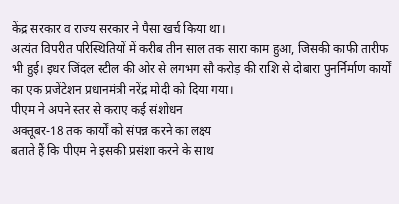केंद्र सरकार व राज्य सरकार ने पैसा खर्च किया था।
अत्यंत विपरीत परिस्थितियों में करीब तीन साल तक सारा काम हुआ, जिसकी काफी तारीफ भी हुई। इधर जिंदल स्टील की ओर से लगभग सौ करोड़ की राशि से दोबारा पुनर्निर्माण कार्यों का एक प्रजेंटेशन प्रधानमंत्री नरेंद्र मोदी को दिया गया।
पीएम ने अपने स्तर से कराए कई संशोधन
अक्तूबर-18 तक कार्यों को संपन्न करने का लक्ष्य
बताते हैं कि पीएम ने इसकी प्रसंशा करने के साथ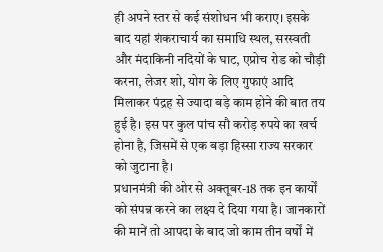ही अपने स्तर से कई संशोधन भी कराए। इसके बाद यहां शंकराचार्य का समाधि स्थल, सरस्वती और मंदाकिनी नदियों के घाट, एप्रोच रोड को चौड़ी करना, लेजर शो, योग के लिए गुफाएं आदि मिलाकर पंद्रह से ज्यादा बड़े काम होने की बात तय हुई है। इस पर कुल पांच सौ करोड़ रुपये का खर्च होना है, जिसमें से एक बड़ा हिस्सा राज्य सरकार को जुटाना है।
प्रधानमंत्री की ओर से अक्तूबर-18 तक इन कार्यों को संपन्न करने का लक्ष्य दे दिया गया है। जानकारों की मानें तो आपदा के बाद जो काम तीन वर्षों में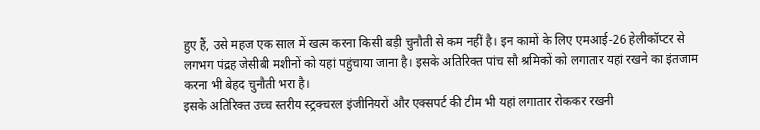हुए हैं, उसे महज एक साल में खत्म करना किसी बड़ी चुनौती से कम नहीं है। इन कामों के लिए एमआई-26 हेलीकॉप्टर से लगभग पंद्रह जेसीबी मशीनों को यहां पहुंचाया जाना है। इसके अतिरिक्त पांच सौ श्रमिकों को लगातार यहां रखने का इंतजाम करना भी बेहद चुनौती भरा है।
इसके अतिरिक्त उच्च स्तरीय स्ट्रक्चरल इंजीनियरों और एक्सपर्ट की टीम भी यहां लगातार रोककर रखनी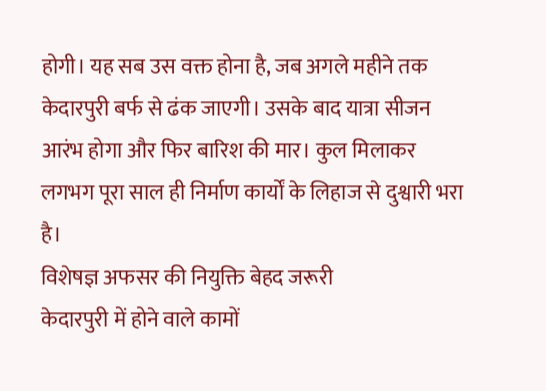होगी। यह सब उस वक्त होना है, जब अगले महीने तक केदारपुरी बर्फ से ढंक जाएगी। उसके बाद यात्रा सीजन आरंभ होगा और फिर बारिश की मार। कुल मिलाकर लगभग पूरा साल ही निर्माण कार्यों के लिहाज से दुश्वारी भरा है।
विशेषज्ञ अफसर की नियुक्ति बेहद जरूरी
केदारपुरी में होने वाले कामों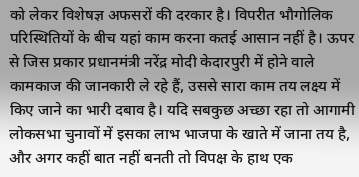को लेकर विशेषज्ञ अफसरों की दरकार है। विपरीत भौगोलिक परिस्थितियों के बीच यहां काम करना कतई आसान नहीं है। ऊपर से जिस प्रकार प्रधानमंत्री नरेंद्र मोदी केदारपुरी में होने वाले कामकाज की जानकारी ले रहे हैं, उससे सारा काम तय लक्ष्य में किए जाने का भारी दबाव है। यदि सबकुछ अच्छा रहा तो आगामी लोकसभा चुनावों में इसका लाभ भाजपा के खाते में जाना तय है, और अगर कहीं बात नहीं बनती तो विपक्ष के हाथ एक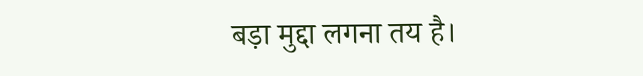बड़ा मुद्दा लगना तय है।